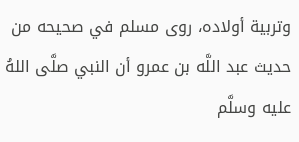وتربية أولاده، روى مسلم في صحيحه من حديث عبد اللَّه بن عمرو أن النبي صلَّى اللهُ عليه وسلَّم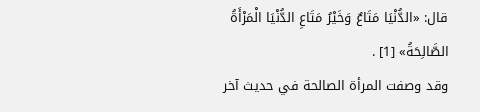قال: «الدُّنْيَا مَتَاعٌ وَخَيْرُ مَتَاعِ الدُّنْيَا الْمَرْأَةُ الصَّالِحَةُ» [1] .
وقد وصفت المرأة الصالحة في حديث آخر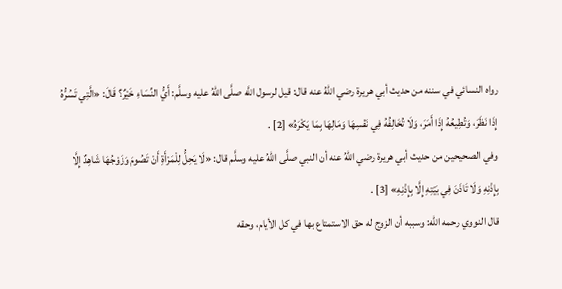رواه النسائي في سننه من حديث أبي هريرة رضي اللهُ عنه قال: قيل لرسول اللَّه صلَّى اللهُ عليه وسلَّم: أَيُّ النِّسَاءِ خَيْرٌ؟ قَالَ: «الَّتِي تَسُرُّهُ إِذَا نَظَرَ، وَتُطِيعُهُ إِذَا أَمَرَ، وَلَا تُخَالِفُهُ فِي نَفْسِهَا وَمَالِهَا بِمَا يَكْرَهُ» [2] .
وفي الصحيحين من حديث أبي هريرة رضي اللهُ عنه أن النبي صلَّى اللهُ عليه وسلَّم قال: «لَا يَحِلُّ لِلْمَرْأَةِ أَنْ تَصُومَ وَزَوْجُهَا شَاهِدٌ إِلَّا بِإِذْنِهِ وَلَا تَاذَنَ فِي بَيْتِهِ إِلَّا بِإِذْنِهِ» [3] .
قال النووي رحمه الله: وسببه أن الزوج له حق الاستمتاع بها في كل الأيام، وحقه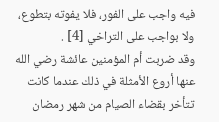فيه واجب على الفور، فلا يفوته بتطوع، ولا بواجب على التراخي [4] .
وقد ضربت أم المؤمنين عائشة رضي الله عنها أروع الأمثلة في ذلك عندما كانت تتأخر بقضاء الصيام من شهر رمضان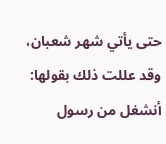حتى يأتي شهر شعبان، وقد عللت ذلك بقولها: أنشغل من رسول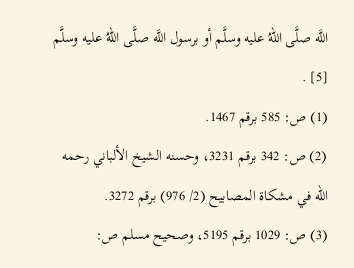اللَّه صلَّى اللهُ عليه وسلَّم أو برسول اللَّه صلَّى اللهُ عليه وسلَّم [5] .
(1) ص: 585 برقم 1467.
(2) ص: 342 برقم 3231، وحسنه الشيخ الألباني رحمه الله في مشكاة المصابيح (2/ 976) برقم 3272.
(3) ص: 1029 برقم 5195، وصحيح مسلم ص: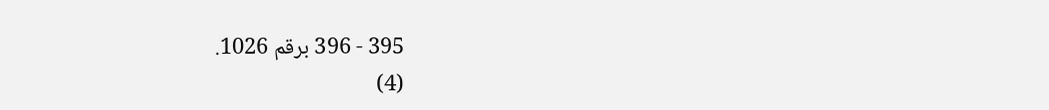395 - 396 برقم 1026.
(4)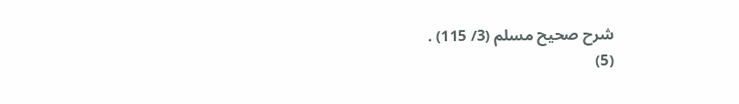شرح صحيح مسلم (3/ 115) .
(5)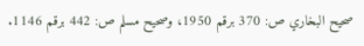صحيح البخاري ص: 370 برقم 1950، وصحيح مسلم ص: 442 برقم 1146.